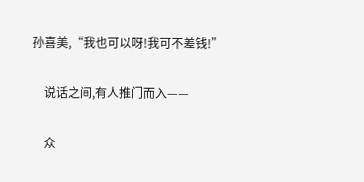孙喜美,“我也可以呀!我可不差钱!”

    说话之间,有人推门而入——

    众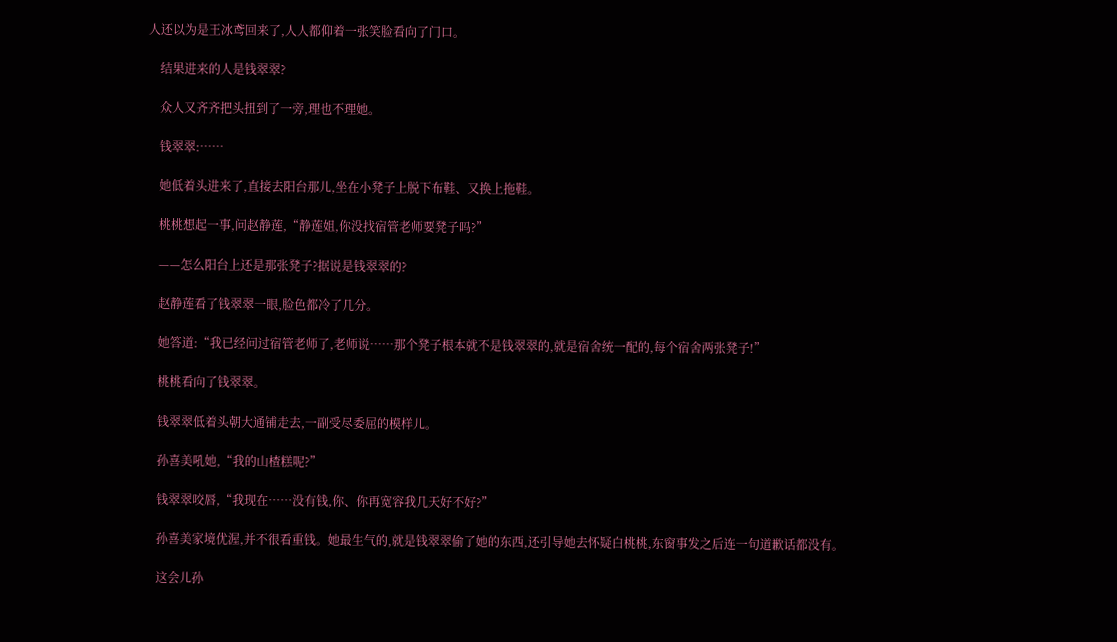人还以为是王冰鸢回来了,人人都仰着一张笑脸看向了门口。

    结果进来的人是钱翠翠?

    众人又齐齐把头扭到了一旁,理也不理她。

    钱翠翠:……

    她低着头进来了,直接去阳台那儿,坐在小凳子上脱下布鞋、又换上拖鞋。

    桃桃想起一事,问赵静莲,“静莲姐,你没找宿管老师要凳子吗?”

    ——怎么阳台上还是那张凳子?据说是钱翠翠的?

    赵静莲看了钱翠翠一眼,脸色都冷了几分。

    她答道:“我已经问过宿管老师了,老师说……那个凳子根本就不是钱翠翠的,就是宿舍统一配的,每个宿舍两张凳子!”

    桃桃看向了钱翠翠。

    钱翠翠低着头朝大通铺走去,一副受尽委屈的模样儿。

    孙喜美吼她,“我的山楂糕呢?”

    钱翠翠咬唇,“我现在……没有钱,你、你再宽容我几天好不好?”

    孙喜美家境优渥,并不很看重钱。她最生气的,就是钱翠翠偷了她的东西,还引导她去怀疑白桃桃,东窗事发之后连一句道歉话都没有。

    这会儿孙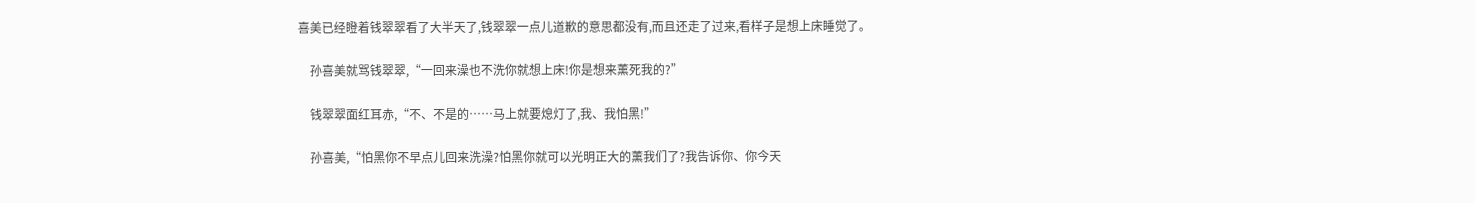喜美已经瞪着钱翠翠看了大半天了,钱翠翠一点儿道歉的意思都没有,而且还走了过来,看样子是想上床睡觉了。

    孙喜美就骂钱翠翠,“一回来澡也不洗你就想上床!你是想来薰死我的?”

    钱翠翠面红耳赤,“不、不是的……马上就要熄灯了,我、我怕黑!”

    孙喜美,“怕黑你不早点儿回来洗澡?怕黑你就可以光明正大的薰我们了?我告诉你、你今天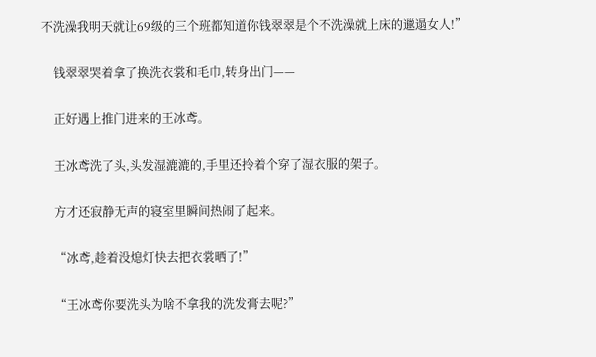不洗澡我明天就让69级的三个班都知道你钱翠翠是个不洗澡就上床的邋遢女人!”

    钱翠翠哭着拿了换洗衣裳和毛巾,转身出门——

    正好遇上推门进来的王冰鸢。

    王冰鸢洗了头,头发湿漉漉的,手里还拎着个穿了湿衣服的架子。

    方才还寂静无声的寝室里瞬间热闹了起来。

    “冰鸢,趁着没熄灯快去把衣裳晒了!”

    “王冰鸢你要洗头为啥不拿我的洗发膏去呢?”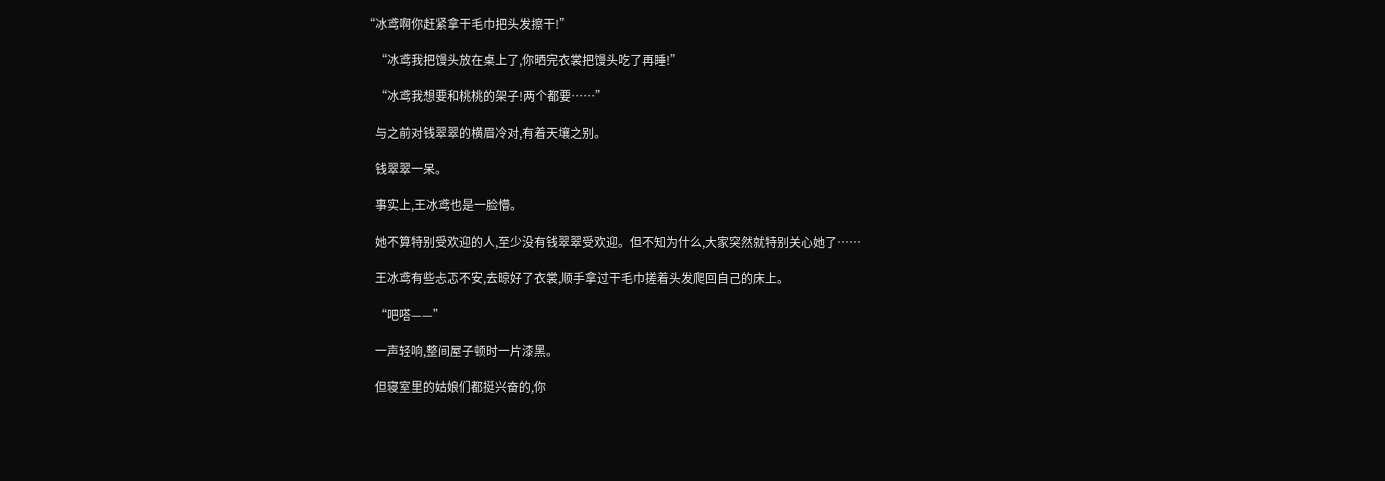“冰鸢啊你赶紧拿干毛巾把头发擦干!”

    “冰鸢我把馒头放在桌上了,你晒完衣裳把馒头吃了再睡!”

    “冰鸢我想要和桃桃的架子!两个都要……”

    与之前对钱翠翠的横眉冷对,有着天壤之别。

    钱翠翠一呆。

    事实上,王冰鸢也是一脸懵。

    她不算特别受欢迎的人,至少没有钱翠翠受欢迎。但不知为什么,大家突然就特别关心她了……

    王冰鸢有些忐忑不安,去晾好了衣裳,顺手拿过干毛巾搓着头发爬回自己的床上。

    “吧嗒——”

    一声轻响,整间屋子顿时一片漆黑。

    但寝室里的姑娘们都挺兴奋的,你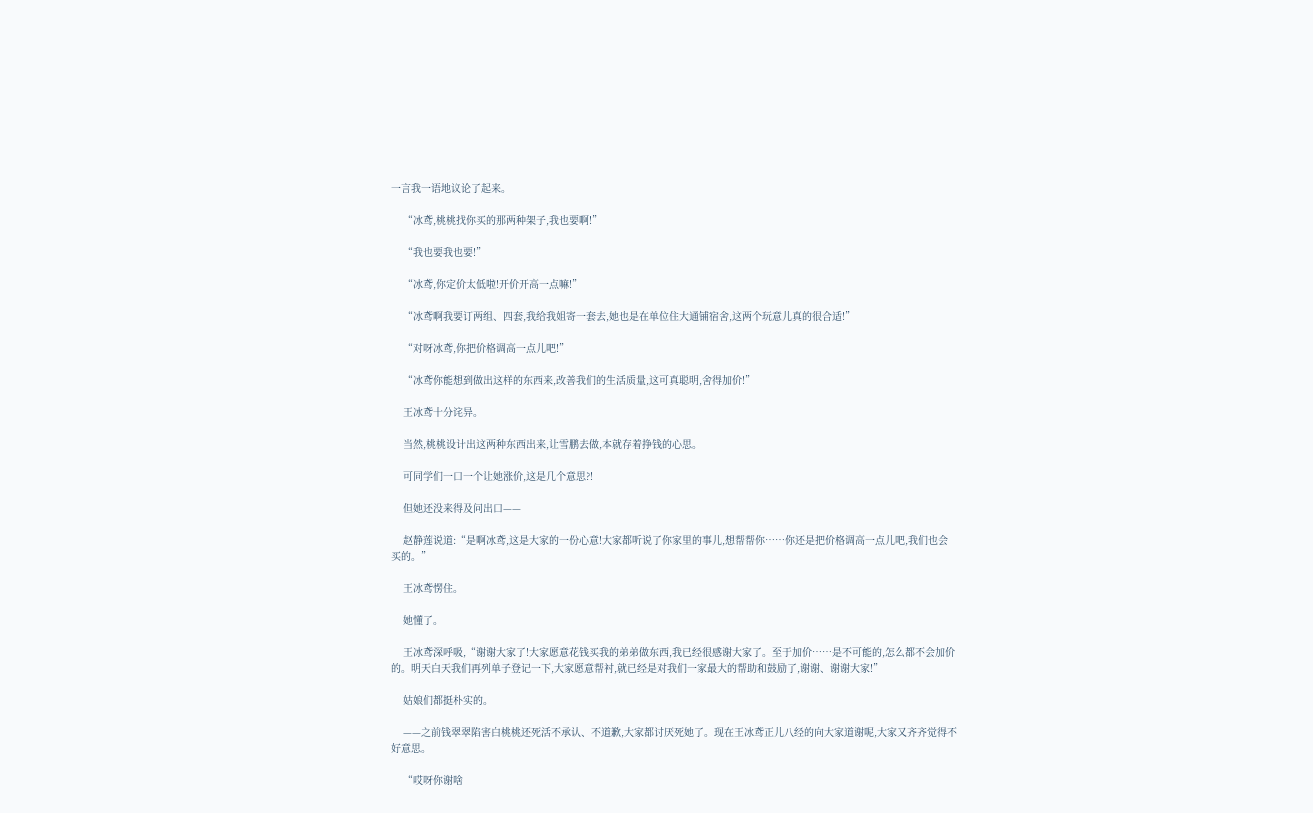一言我一语地议论了起来。

    “冰鸢,桃桃找你买的那两种架子,我也要啊!”

    “我也要我也要!”

    “冰鸢,你定价太低啦!开价开高一点嘛!”

    “冰鸢啊我要订两组、四套,我给我姐寄一套去,她也是在单位住大通铺宿舍,这两个玩意儿真的很合适!”

    “对呀冰鸢,你把价格调高一点儿吧!”

    “冰鸢你能想到做出这样的东西来,改善我们的生活质量,这可真聪明,舍得加价!”

    王冰鸢十分诧异。

    当然,桃桃设计出这两种东西出来,让雪鹏去做,本就存着挣钱的心思。

    可同学们一口一个让她涨价,这是几个意思?!

    但她还没来得及问出口——

    赵静莲说道:“是啊冰鸢,这是大家的一份心意!大家都听说了你家里的事儿,想帮帮你……你还是把价格调高一点儿吧,我们也会买的。”

    王冰鸢愣住。

    她懂了。

    王冰鸢深呼吸,“谢谢大家了!大家愿意花钱买我的弟弟做东西,我已经很感谢大家了。至于加价……是不可能的,怎么都不会加价的。明天白天我们再列单子登记一下,大家愿意帮衬,就已经是对我们一家最大的帮助和鼓励了,谢谢、谢谢大家!”

    姑娘们都挺朴实的。

    ——之前钱翠翠陷害白桃桃还死活不承认、不道歉,大家都讨厌死她了。现在王冰鸢正儿八经的向大家道谢呢,大家又齐齐觉得不好意思。

    “哎呀你谢啥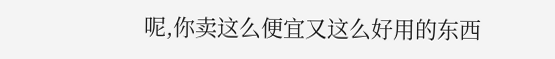呢,你卖这么便宜又这么好用的东西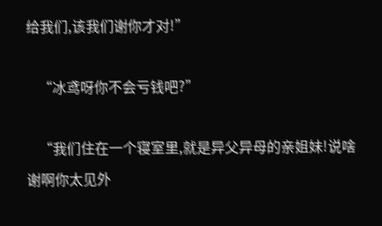给我们,该我们谢你才对!”

    “冰鸢呀你不会亏钱吧?”

    “我们住在一个寝室里,就是异父异母的亲姐妹!说啥谢啊你太见外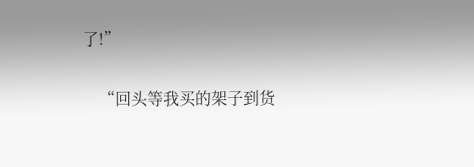了!”

    “回头等我买的架子到货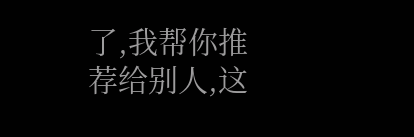了,我帮你推荐给别人,这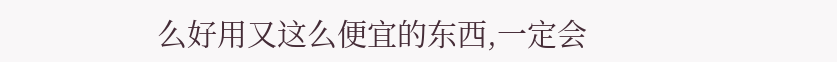么好用又这么便宜的东西,一定会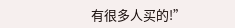有很多人买的!”